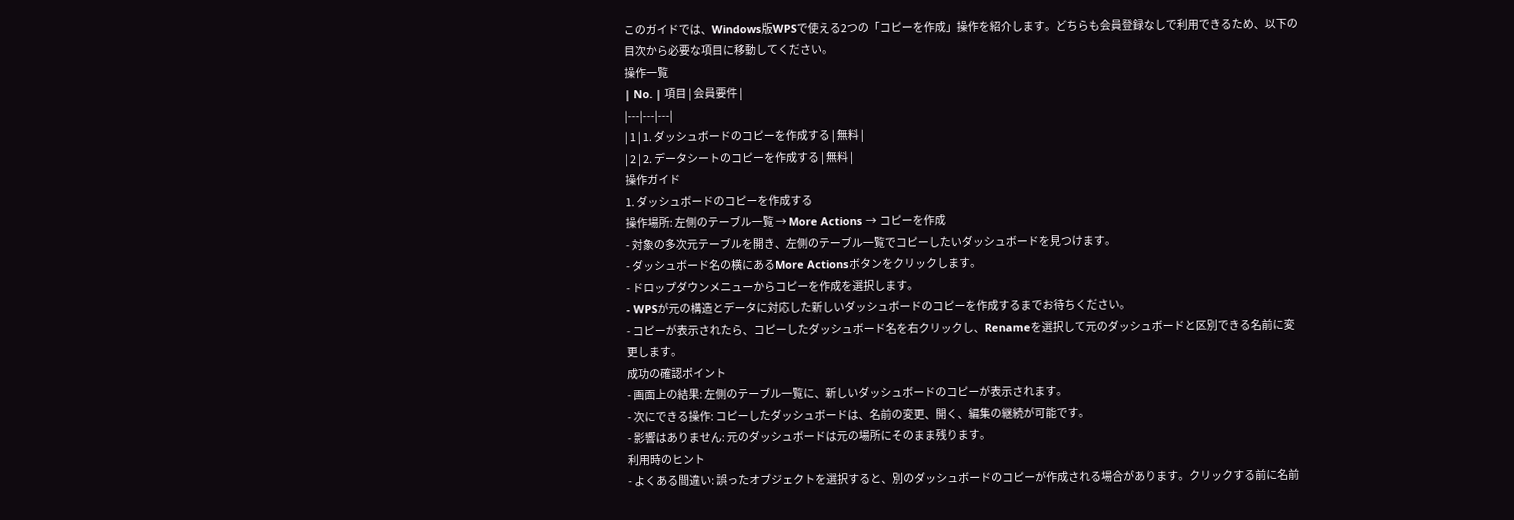このガイドでは、Windows版WPSで使える2つの「コピーを作成」操作を紹介します。どちらも会員登録なしで利用できるため、以下の目次から必要な項目に移動してください。
操作一覧
| No. | 項目 | 会員要件 |
|---|---|---|
| 1 | 1. ダッシュボードのコピーを作成する | 無料 |
| 2 | 2. データシートのコピーを作成する | 無料 |
操作ガイド
1. ダッシュボードのコピーを作成する
操作場所: 左側のテーブル一覧 → More Actions → コピーを作成
- 対象の多次元テーブルを開き、左側のテーブル一覧でコピーしたいダッシュボードを見つけます。
- ダッシュボード名の横にあるMore Actionsボタンをクリックします。
- ドロップダウンメニューからコピーを作成を選択します。
- WPSが元の構造とデータに対応した新しいダッシュボードのコピーを作成するまでお待ちください。
- コピーが表示されたら、コピーしたダッシュボード名を右クリックし、Renameを選択して元のダッシュボードと区別できる名前に変更します。
成功の確認ポイント
- 画面上の結果: 左側のテーブル一覧に、新しいダッシュボードのコピーが表示されます。
- 次にできる操作: コピーしたダッシュボードは、名前の変更、開く、編集の継続が可能です。
- 影響はありません: 元のダッシュボードは元の場所にそのまま残ります。
利用時のヒント
- よくある間違い: 誤ったオブジェクトを選択すると、別のダッシュボードのコピーが作成される場合があります。クリックする前に名前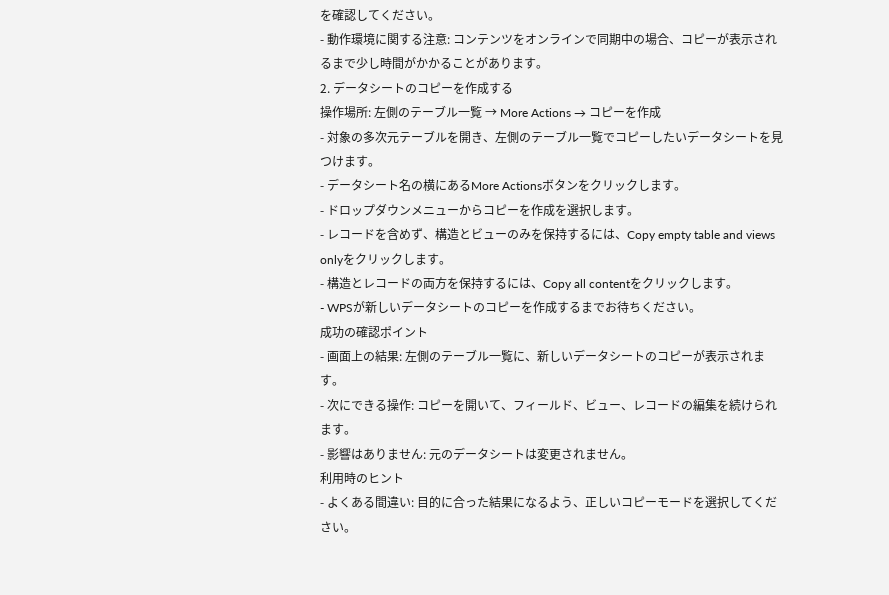を確認してください。
- 動作環境に関する注意: コンテンツをオンラインで同期中の場合、コピーが表示されるまで少し時間がかかることがあります。
2. データシートのコピーを作成する
操作場所: 左側のテーブル一覧 → More Actions → コピーを作成
- 対象の多次元テーブルを開き、左側のテーブル一覧でコピーしたいデータシートを見つけます。
- データシート名の横にあるMore Actionsボタンをクリックします。
- ドロップダウンメニューからコピーを作成を選択します。
- レコードを含めず、構造とビューのみを保持するには、Copy empty table and views onlyをクリックします。
- 構造とレコードの両方を保持するには、Copy all contentをクリックします。
- WPSが新しいデータシートのコピーを作成するまでお待ちください。
成功の確認ポイント
- 画面上の結果: 左側のテーブル一覧に、新しいデータシートのコピーが表示されます。
- 次にできる操作: コピーを開いて、フィールド、ビュー、レコードの編集を続けられます。
- 影響はありません: 元のデータシートは変更されません。
利用時のヒント
- よくある間違い: 目的に合った結果になるよう、正しいコピーモードを選択してください。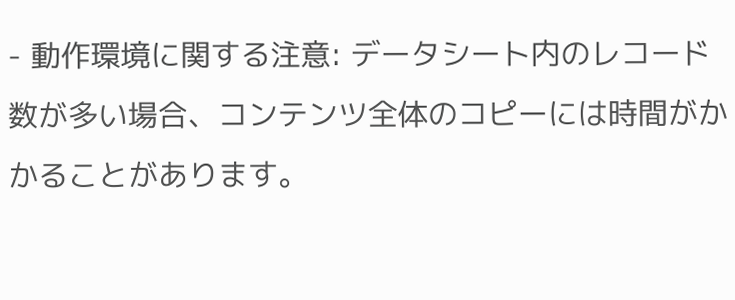- 動作環境に関する注意: データシート内のレコード数が多い場合、コンテンツ全体のコピーには時間がかかることがあります。